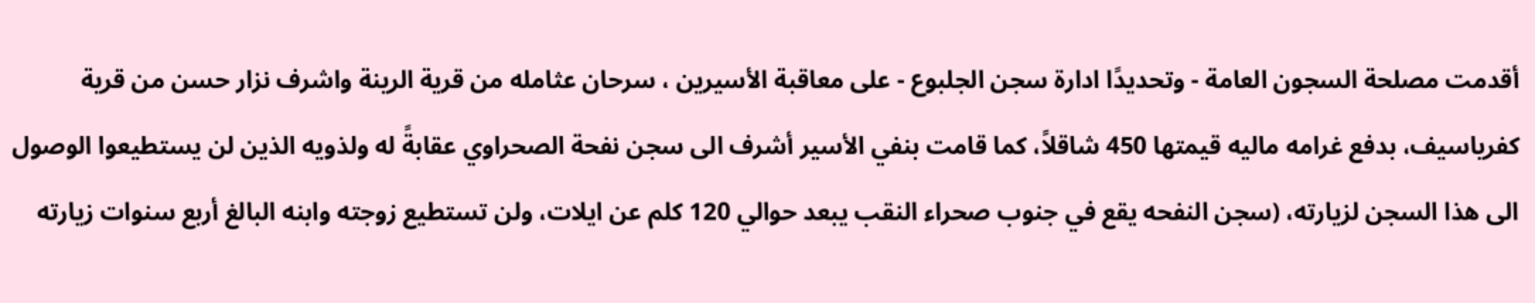أقدمت مصلحة السجون العامة - وتحديدًا ادارة سجن الجلبوع - على معاقبة الأسيرين ، سرحان عثامله من قرية الرينة واشرف نزار حسن من قرية كفرياسيف، بدفع غرامه ماليه قيمتها 450 شاقلاً، كما قامت بنفي الأسير أشرف الى سجن نفحة الصحراوي عقابةً له ولذويه الذين لن يستطيعوا الوصول الى هذا السجن لزيارته، (سجن النفحه يقع في جنوب صحراء النقب يبعد حوالي 120 كلم عن ايلات، ولن تستطيع زوجته وابنه البالغ أربع سنوات زيارته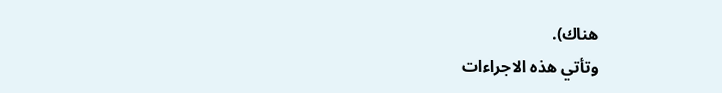هناك).
وتأتي هذه الاجراءات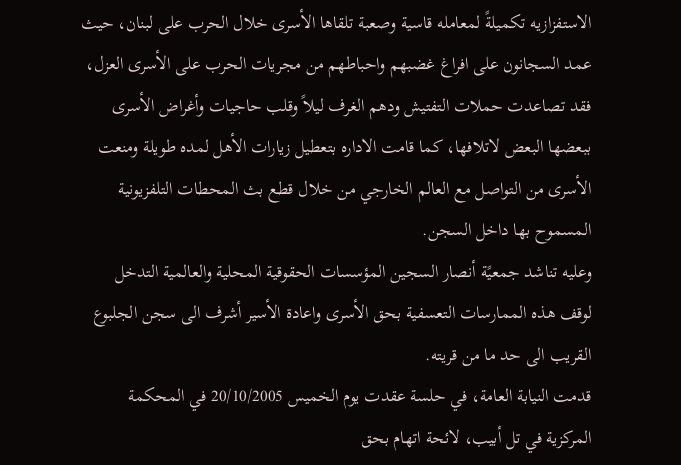الاستفزازيه تكميلةً لمعامله قاسية وصعبة تلقاها الأسرى خلال الحرب على لبنان، حيث عمد السجانون على افراغ غضبهم واحباطهم من مجريات الحرب على الأسرى العزل، فقد تصاعدت حملات التفتيش ودهم الغرف ليلاً وقلب حاجيات وأغراض الأسرى ببعضها البعض لاتلافها، كما قامت الاداره بتعطيل زيارات الأهل لمده طويلة ومنعت الأسرى من التواصل مع العالم الخارجي من خلال قطع بث المحطات التلفزيونية المسموح بها داخل السجن.
وعليه تناشد جمعيًة أنصار السجين المؤسسات الحقوقية المحلية والعالمية التدخل لوقف هذه الممارسات التعسفية بحق الأسرى واعادة الأسير أشرف الى سجن الجلبوع القريب الى حد ما من قريته.
قدمت النيابة العامة، في حلسة عقدت يوم الخميس 20/10/2005 في المحكمة المركزية في تل أبيب، لائحة اتهام بحق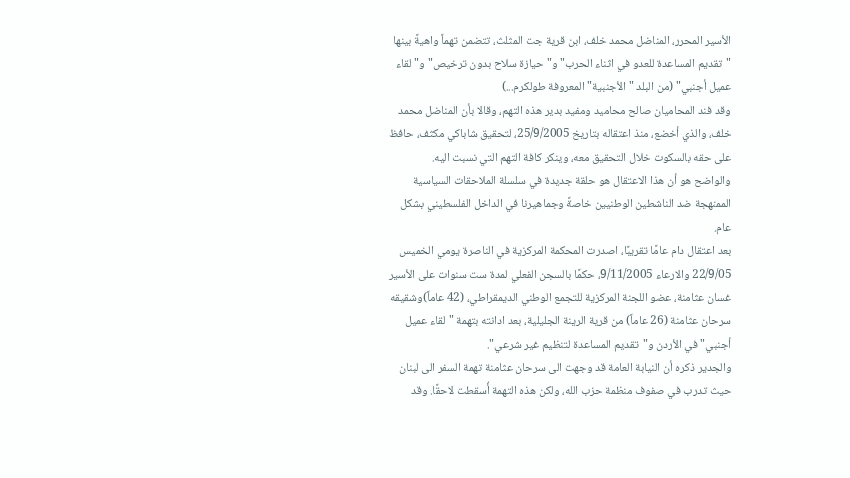الأسير المحرر، المناضل محمد خلف، ابن قرية جت المثلث، تتضمن تهماً واهيةً بينها "تقديم المساعدة للعدو في اثناء الحرب" و"حيازة سلاح بدون ترخيص" و"لقاء عميل أجنبي" (من البلد "الأجنبية" المعروفة طولكرم...)
وقد فند المحاميان صالح محاميد ومفيد بدير هذه التهم، وقالا بأن المناضل محمد خلف، والذي أخضع، منذ اعتقاله بتاريخ 25/9/2005، لتحقيق شاباكي مكثف، حافظ على حقه بالسكوت خلال التحقيق معه، وينكر كافة التهم التي نسبت اليه.
والواضح هو أن هذا الاعتقال هو حلقة جديدة في سلسلة الملاحقات السياسية الممنهجة ضد الناشطين الوطنيين خاصةً وجماهيرنا في الداخل الفلسطيني بشكل عام.
بعد اعتقال دام عامًا تقريبًا، اصدرت المحكمة المركزية في الناصرة يومي الخميس 22/9/05 والارعاء 9/11/2005، حكمًا بالسجن الفعلي لمدة ست سنوات على الأسير غسان عثامنة، عضو اللجنة المركزية للتجمع الوطني الديمقراطي، (42 عاماً)وشقيقه سرحان عثامنة (26 عاماً) من قرية الرينة الجليلية، بعد ادانته بتهمة "لقاء عميل أجنبي" في الأردن و"تقديم المساعدة لتنظيم غير شرعي".
والجدير ذكره أن النيابة العامة قد وجهت الى سرحان عثامنة تهمة السفر الى لبنان حيث تدرب في صفوف منظمة حزب الله، ولكن هذه التهمة أُسقطت لاحقًا. وقد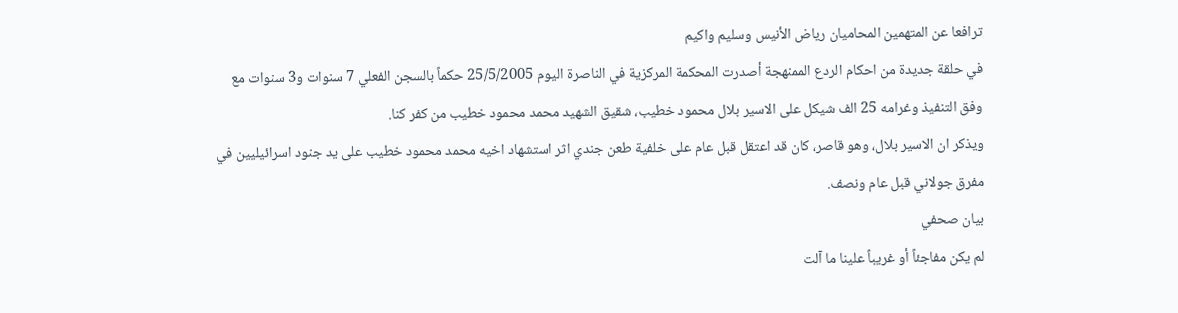ترافعا عن المتهمين المحاميان رياض الأنيس وسليم واكيم
في حلقة جديدة من احكام الردع الممنهجة أصدرت المحكمة المركزية في الناصرة اليوم 25/5/2005 حكماً بالسجن الفعلي 7 سنوات و3 سنوات مع وفق التنفيذ وغرامه 25 الف شيكل على الاسير بلال محمود خطيب، شقيق الشهيد محمد محمود خطيب من كفر كنا.
ويذكر ان الاسير بلال، وهو قاصر، كان قد اعتقل قبل عام على خلفية طعن جندي اثر استشهاد اخيه محمد محمود خطيب على يد جنود اسرائيليين في مفرق جولاني قبل عام ونصف.
بيان صحفي
لم يكن مفاجئاً أو غريباً علينا ما آلت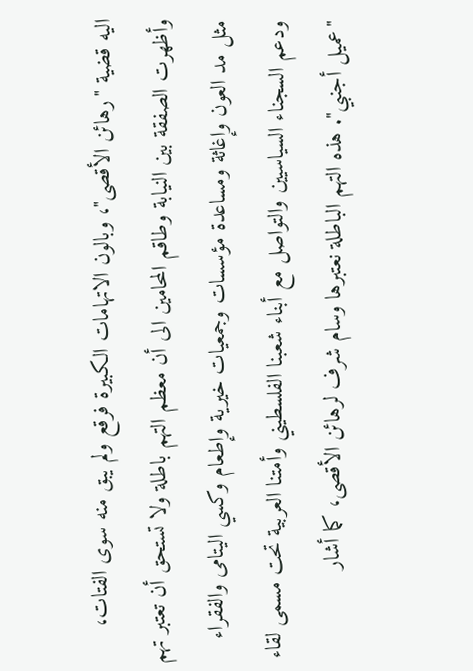اليه قضية "رهائن الأقصى"، وبالون الاتهامات الكبيرة فرقع ولم يبق منه سوى الفتات، وأظهرت الصفقة بين النيابة وطاقم المحامين الى أن معظم التهم باطلة ولا تستحق أن تعتبر تهم مثل مد العون وإغاثة ومساعدة مؤسسات وجمعيات خيرية وإطعام وكسي اليتامى والفقراء ودعم السجناء السياسيين والتواصل مع أبناء شعبنا الفلسطيني وأمتنا العربية تحت مسمى لقاء "عميل أجنبي". هذه التهم الباطلة نعتبرها وسام شرف لرهائن الأقصى، كما أشار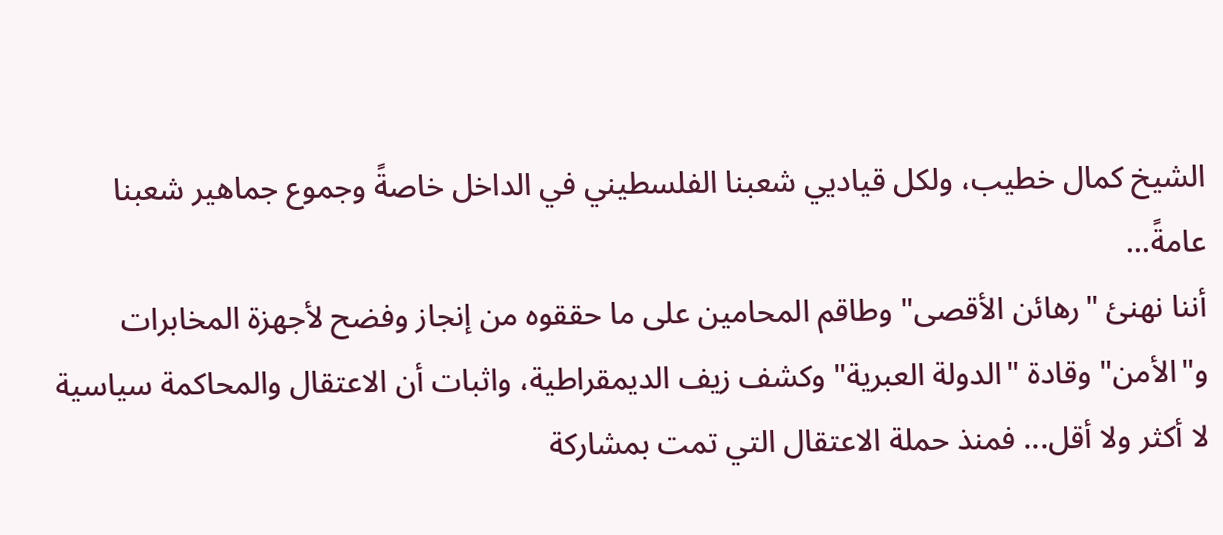الشيخ كمال خطيب، ولكل قياديي شعبنا الفلسطيني في الداخل خاصةً وجموع جماهير شعبنا عامةً...
أننا نهنئ "رهائن الأقصى" وطاقم المحامين على ما حققوه من إنجاز وفضح لأجهزة المخابرات و"الأمن" وقادة "الدولة العبرية" وكشف زيف الديمقراطية، واثبات أن الاعتقال والمحاكمة سياسية لا أكثر ولا أقل... فمنذ حملة الاعتقال التي تمت بمشاركة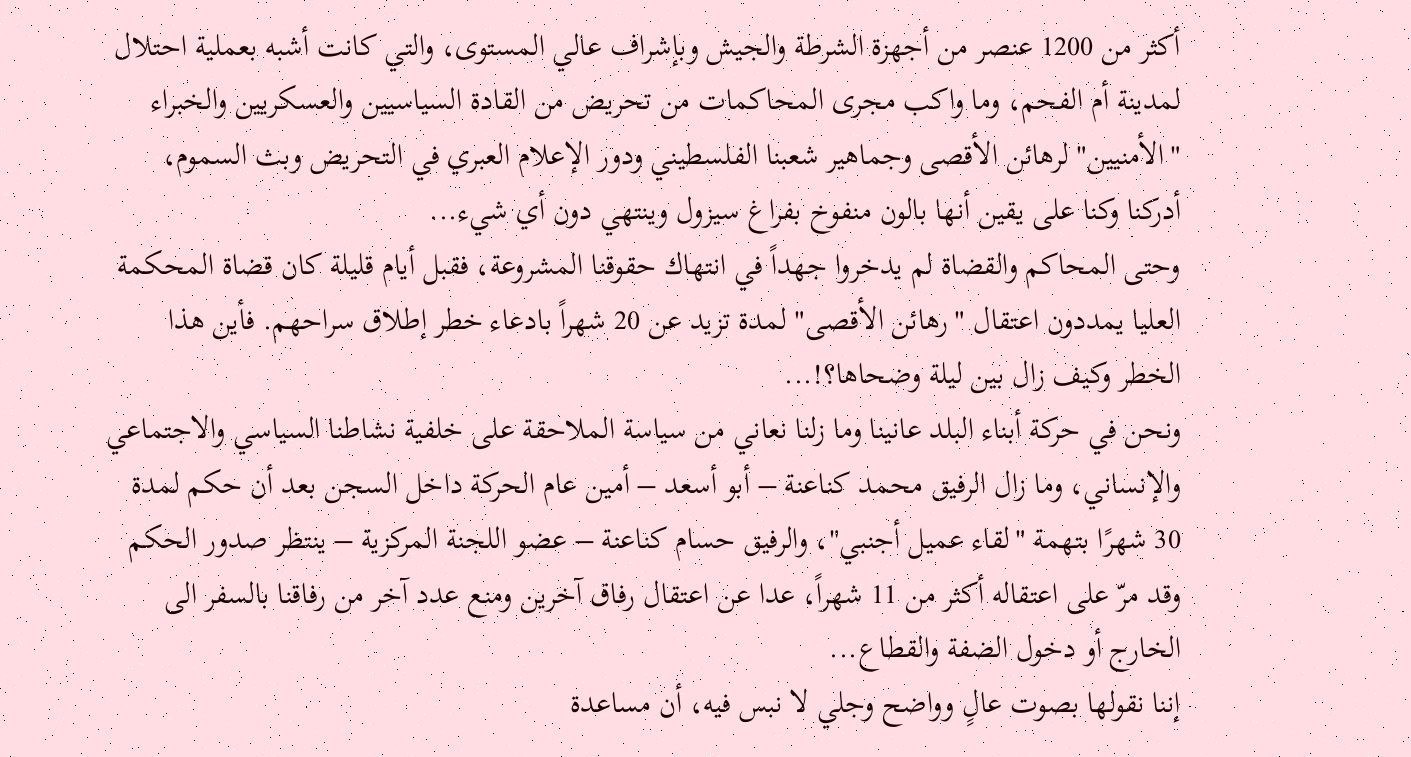أكثر من 1200 عنصر من أجهزة الشرطة والجيش وبإشراف عالي المستوى، والتي كانت أشبه بعملية احتلال لمدينة أم الفحم، وما واكب مجرى المحاكمات من تحريض من القادة السياسيين والعسكريين والخبراء "الأمنيين" لرهائن الأقصى وجماهير شعبنا الفلسطيني ودور الإعلام العبري في التحريض وبث السموم، أدركنا وكنا على يقين أنها بالون منفوخ بفراغ سيزول وينتهي دون أي شيء...
وحتى المحاكم والقضاة لم يدخروا جهداً في انتهاك حقوقنا المشروعة، فقبل أيام قليلة كان قضاة المحكمة العليا يمددون اعتقال "رهائن الأقصى" لمدة تزيد عن 20 شهراً بادعاء خطر إطلاق سراحهم. فأين هذا الخطر وكيف زال بين ليلة وضحاها؟!...
ونحن في حركة أبناء البلد عانينا وما زلنا نعاني من سياسة الملاحقة على خلفية نشاطنا السياسي والاجتماعي والإنساني، وما زال الرفيق محمد كناعنة – أبو أسعد – أمين عام الحركة داخل السجن بعد أن حكم لمدة 30 شهرًا بتهمة "لقاء عميل أجنبي"، والرفيق حسام كناعنة – عضو اللجنة المركزية – ينتظر صدور الحكم وقد مرّ على اعتقاله أكثر من 11 شهراً، عدا عن اعتقال رفاق آخرين ومنع عدد آخر من رفاقنا بالسفر الى الخارج أو دخول الضفة والقطاع...
إننا نقولها بصوت عالٍ وواضح وجلي لا نبس فيه، أن مساعدة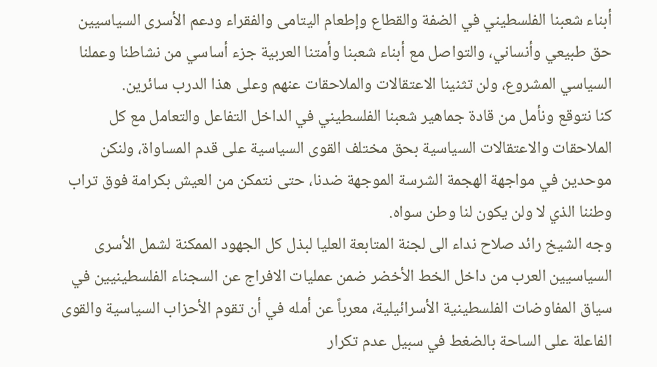أبناء شعبنا الفلسطيني في الضفة والقطاع وإطعام اليتامى والفقراء ودعم الأسرى السياسيين حق طبيعي وأنساني، والتواصل مع أبناء شعبنا وأمتنا العربية جزء أساسي من نشاطنا وعملنا السياسي المشروع، ولن تثنينا الاعتقالات والملاحقات عنهم وعلى هذا الدرب سائرين.
كنا نتوقع ونأمل من قادة جماهير شعبنا الفلسطيني في الداخل التفاعل والتعامل مع كل الملاحقات والاعتقالات السياسية بحق مختلف القوى السياسية على قدم المساواة، ولنكن موحدين في مواجهة الهجمة الشرسة الموجهة ضدنا، حتى نتمكن من العيش بكرامة فوق تراب وطننا الذي لا ولن يكون لنا وطن سواه.
وجه الشيخ رائد صلاح نداء الى لجنة المتابعة العليا لبذل كل الجهود الممكنة لشمل الأسرى السياسيين العرب من داخل الخط الأخضر ضمن عمليات الافراج عن السجناء الفلسطينيين في سياق المفاوضات الفلسطينية الأسرائيلية، معرباً عن أمله في أن تقوم الأحزاب السياسية والقوى الفاعلة على الساحة بالضغط في سبيل عدم تكرار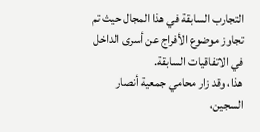التجارب السابقة في هذا المجال حيث تم تجاوز موضوع الأفراج عن أسرى الداخل في الاتفاقيات السابقة.
هذا، وقد زار محامي جمعية أنصار السجين،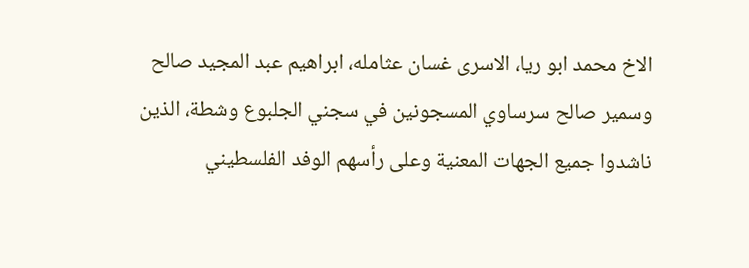الاخ محمد ابو ريا، الاسرى غسان عثامله، ابراهيم عبد المجيد صالح وسمير صالح سرساوي المسجونين في سجني الجلبوع وشطة، الذين ناشدوا جميع الجهات المعنية وعلى رأسهم الوفد الفلسطيني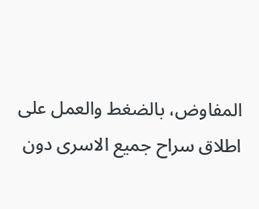المفاوض، بالضغط والعمل على اطلاق سراح جميع الاسرى دون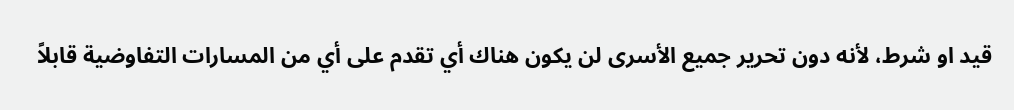قيد او شرط، لأنه دون تحرير جميع الأسرى لن يكون هناك أي تقدم على أي من المسارات التفاوضية قابلاً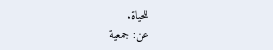للحياة.
عن: جمعية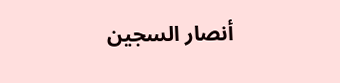أنصار السجين